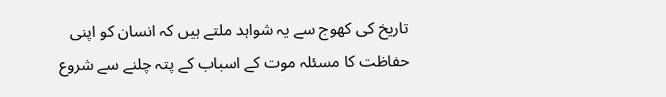تاریخ کی کھوج سے یہ شواہد ملتے ہیں کہ انسان کو اپنی حفاظت کا مسئلہ موت کے اسباب کے پتہ چلنے سے شروع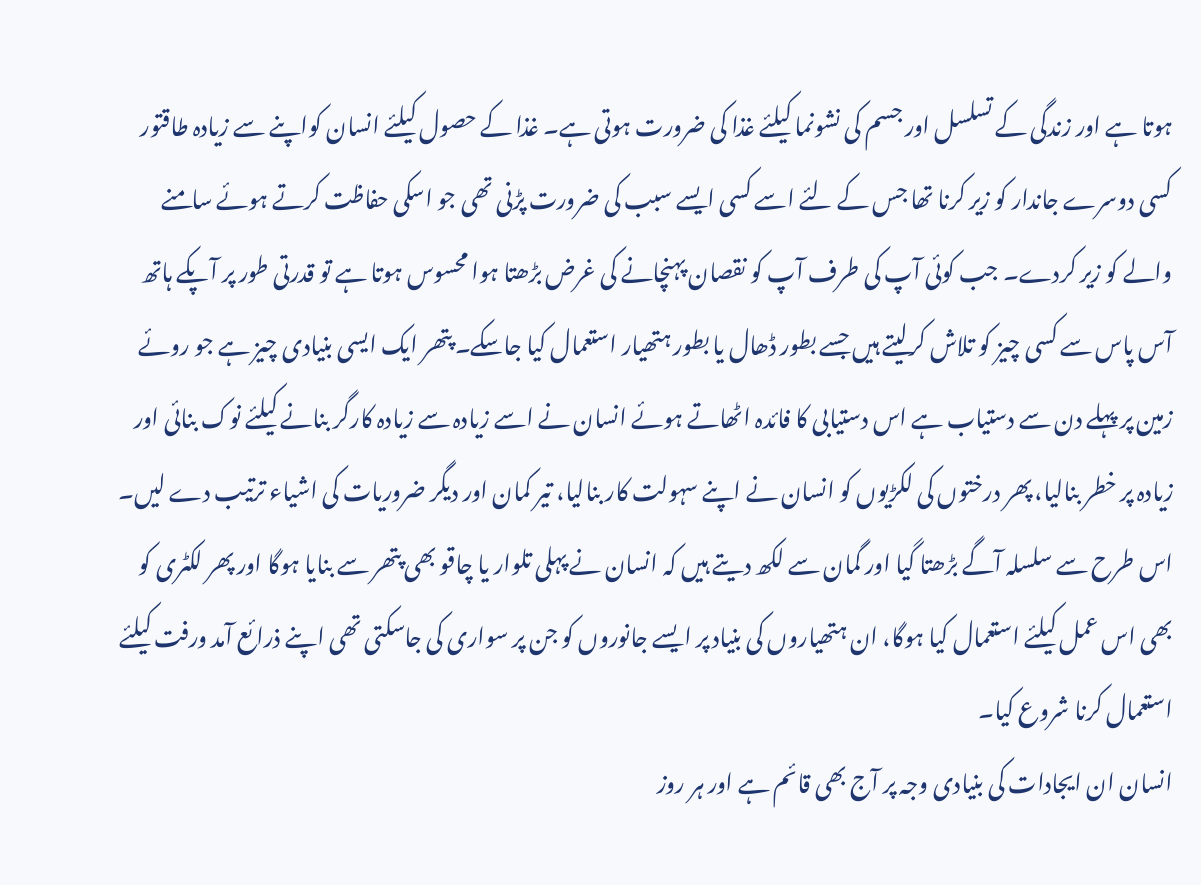ہوتا ہے اور زندگی کے تسلسل اور جسم کی نشونما کیلئے غذا کی ضرورت ہوتی ہے۔ غذا کے حصول کیلئے انسان کواپنے سے زیادہ طاقتور کسی دوسرے جاندار کو زیر کرنا تھا جس کے لئے اسے کسی ایسے سبب کی ضرورت پڑنی تھی جو اسکی حفاظت کرتے ہوئے سامنے والے کو زیر کردے۔ جب کوئی آپ کی طرف آپ کو نقصان پہنچانے کی غرض بڑھتا ہوا محسوس ہوتا ہے تو قدرتی طور پر آپکے ہاتھ آس پاس سے کسی چیز کو تلاش کرلیتے ہیں جسے بطور ڈھال یا بطور ہتھیار استعمال کیا جاسکے۔ پتھر ایک ایسی بنیادی چیز ہے جو روئے زمین پر پہلے دن سے دستیاب ہے اس دستیابی کا فائدہ اٹھاتے ہوئے انسان نے اسے زیادہ سے زیادہ کارگر بنانے کیلئے نوک بنائی اور زیادہ پر خطر بنالیا، پھر درختوں کی لکڑیوں کو انسان نے اپنے سہولت کار بنالیا، تیر کمان اور دیگر ضروریات کی اشیاء ترتیب دے لیں۔ اس طرح سے سلسلہ آگے بڑھتا گیا اور گمان سے لکھ دیتے ہیں کہ انسان نے پہلی تلوار یا چاقو بھی پتھر سے بنایا ہوگا اور پھر لکٹری کو بھی اس عمل کیلئے استعمال کیا ہوگا، ان ہتھیاروں کی بنیاد پر ایسے جانوروں کو جن پر سواری کی جاسکتی تھی اپنے ذرائع آمد ورفت کیلئے استعمال کرنا شروع کیا۔
انسان ان ایجادات کی بنیادی وجہ پر آج بھی قائم ہے اور ہر روز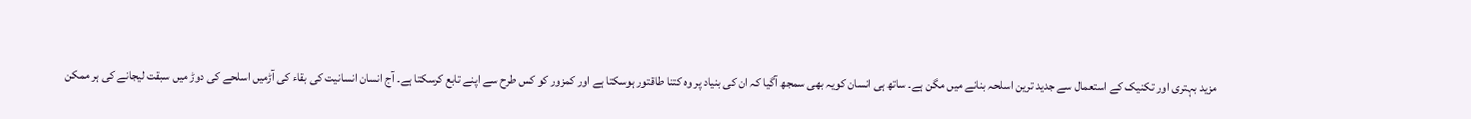مزید بہتری اور تکنیک کے استعمال سے جدید ترین اسلحہ بنانے میں مگن ہے۔ ساتھ ہی انسان کویہ بھی سمجھ آگیا کہ ان کی بنیاد پر وہ کتنا طاقتور ہوسکتا ہے اور کمزور کو کس طرح سے اپنے تابع کرسکتا ہے۔ آج انسان انسانیت کی بقاء کی آڑمیں اسلحے کی دوڑ میں سبقت لیجانے کی ہر ممکن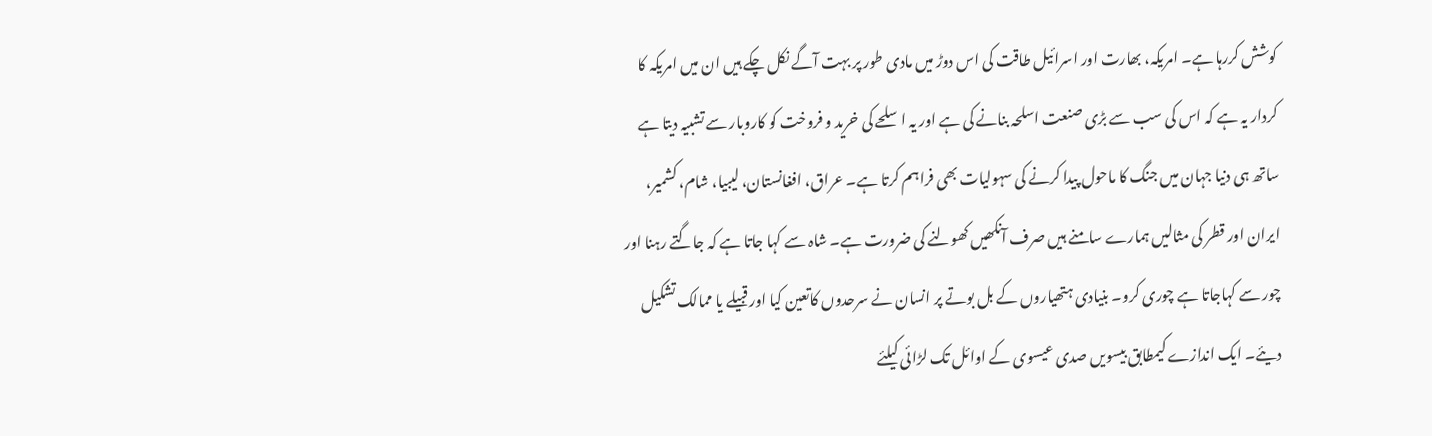کوشش کررہا ہے۔ امریکہ، بھارت اور اسرائیل طاقت کی اس دوڑ میں مادی طور پر بہت آگے نکل چکے ہیں ان میں امریکہ کا کردار یہ ہے کہ اس کی سب سے بڑی صنعت اسلحہ بنانے کی ہے اور یہ اسلحے کی خرید و فروخت کو کاروبار سے تشبیہ دیتا ہے ساتھ ہی دنیا جہان میں جنگ کا ماحول پیدا کرنے کی سہولیات بھی فراہم کرتا ہے۔ عراق، افغانستان، لیبیا، شام، کشمیر، ایران اور قطر کی مثالیں ہمارے سامنے ہیں صرف آنکھیں کھولنے کی ضرورت ہے۔ شاہ سے کہا جاتا ہے کہ جاگتے رہنا اور چور سے کہاجاتا ہے چوری کرو۔ بنیادی ہتھیاروں کے بل بوتے پر انسان نے سرحدوں کاتعین کیا اور قبیلے یا ممالک تشکیل دیئے۔ ایک اندازے کیمطابق بیسویں صدی عیسوی کے اوائل تک لڑائی کیلئے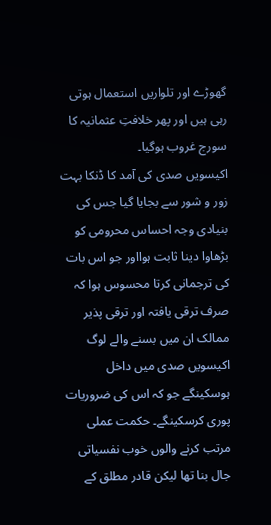گھوڑے اور تلواریں استعمال ہوتی رہی ہیں اور پھر خلافتِ عثمانیہ کا سورج غروب ہوگیا۔
اکیسویں صدی کی آمد کا ڈنکا بہت زور و شور سے بجایا گیا جس کی بنیادی وجہ احساس محرومی کو بڑھاوا دینا ثابت ہوااور جو اس بات کی ترجمانی کرتا محسوس ہوا کہ صرف ترقی یافتہ اور ترقی پذیر ممالک ان میں بسنے والے لوگ اکیسویں صدی میں داخل ہوسکینگے جو کہ اس کی ضروریات پوری کرسکینگے۔ حکمت عملی مرتب کرنے والوں خوب نفسیاتی جال بنا تھا لیکن قادر مطلق کے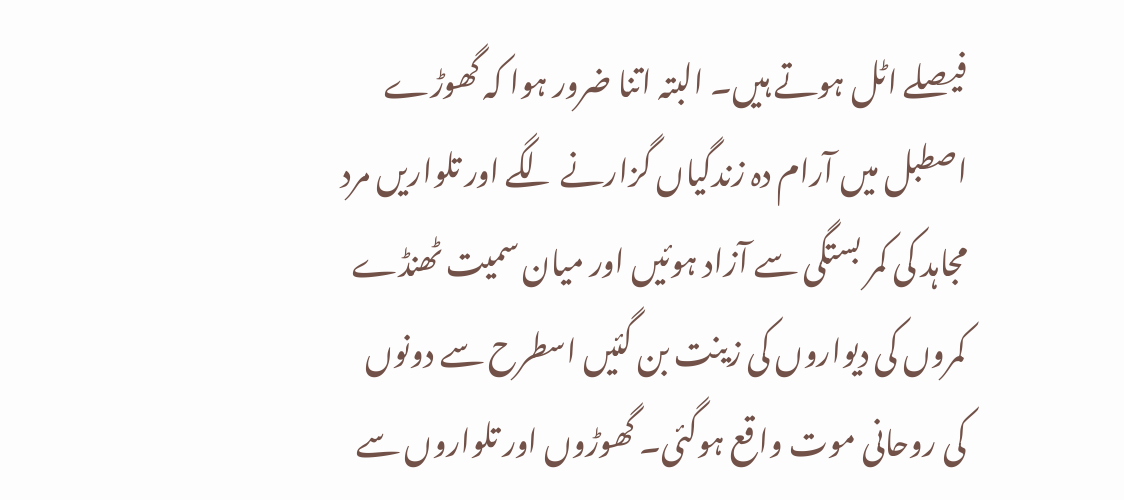فیصلے اٹل ہوتے ہیں۔ البتہ اتنا ضرور ہوا کہ گھوڑے اصطبل میں آرام دہ زندگیاں گزارنے لگے اور تلواریں مرد مجاہد کی کمر بستگی سے آزاد ہوئیں اور میان سمیت ٹھنڈے کمروں کی دیواروں کی زینت بن گئیں اسطرح سے دونوں کی روحانی موت واقع ہوگئی۔ گھوڑوں اور تلواروں سے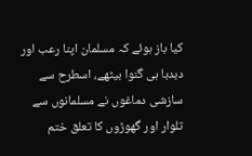کیا باز ہوئے کہ مسلمان اپنا رعب اور دبدبا ہی گنوا بیٹھے، اسطرح سے سازشی دماغوں نے مسلمانوں سے تلوار اور گھوڑوں کا تعلق ختم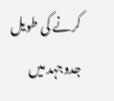کرنے کی طویل جدوجہد میں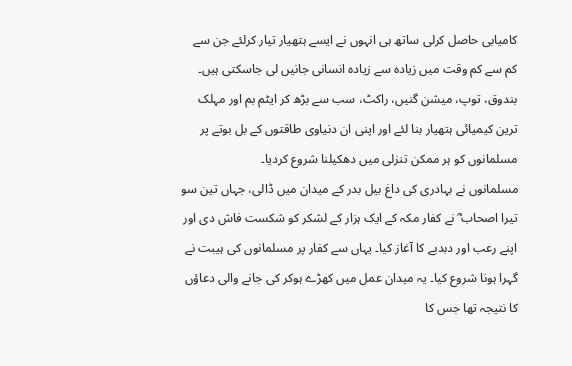کامیابی حاصل کرلی ساتھ ہی انہوں نے ایسے ہتھیار تیار کرلئے جن سے کم سے کم وقت میں زیادہ سے زیادہ انسانی جانیں لی جاسکتی ہیں۔ بندوق، توپ، میشن گنیں، راکٹ، سب سے بڑھ کر ایٹم بم اور مہلک ترین کیمیائی ہتھیار بنا لئے اور اپنی ان دنیاوی طاقتوں کے بل بوتے پر مسلمانوں کو ہر ممکن تنزلی میں دھکیلنا شروع کردیا۔
مسلمانوں نے بہادری کی داغ بیل بدر کے میدان میں ڈالی، جہاں تین سو تیرا اصحاب ؓ نے کفار مکہ کے ایک ہزار کے لشکر کو شکست فاش دی اور اپنے رعب اور دبدبے کا آغاز کیا۔ یہاں سے کفار پر مسلمانوں کی ہیبت نے گہرا ہونا شروع کیا۔ یہ میدان عمل میں کھڑے ہوکر کی جانے والی دعاؤں کا نتیجہ تھا جس کا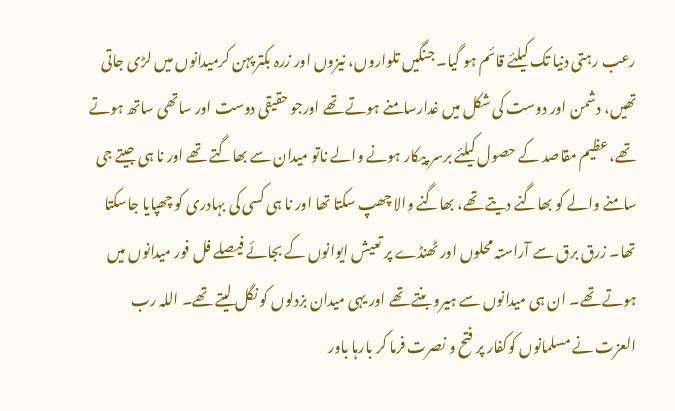رعب رہتی دنیا تک کیلئے قائم ہو گیا۔ جنگیں تلواروں، نیزوں اور زرہ بکتر پہن کرمیدانوں میں لڑی جاتی تھیں، دشمن اور دوست کی شکل میں غدارسامنے ہوتے تھے اورجو حقیقی دوست اور ساتھی ساتھ ہوتے تھے، عظیم مقاصد کے حصول کیلئے برسر پیکار ہونے والے ناتو میدان سے بھاگتے تھے اور نا ہی جیتے جی سامنے والے کو بھاگنے دیتے تھے، بھاگنے والا چھپ سکتا تھا اور نا ہی کسی کی بہادری کو چھپایا جاسکتا تھا۔ زرق برق سے آراستہ محلوں اور ٹھنڈے پر تعیش ایوانوں کے بجائے فیصلے فل فور میدانوں میں ہوتے تھے۔ ان ہی میدانوں سے ہیرو بنتے تھے اور یہی میدان بزدلوں کو نگل لیتے تھے۔ اللہ رب العزت نے مسلمانوں کوکفار پر فتح و نصرت فرما کر بارہا باور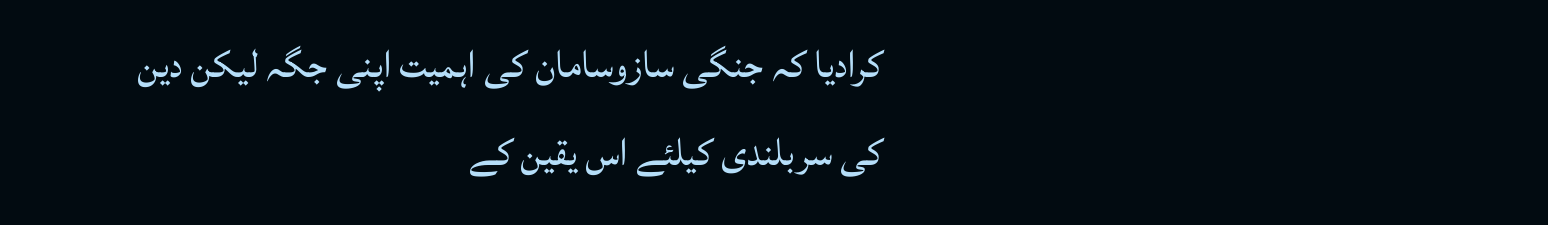کرادیا کہ جنگی سازوسامان کی اہمیت اپنی جگہ لیکن دین کی سربلندی کیلئے اس یقین کے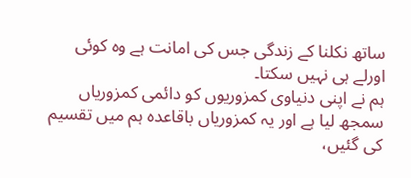ساتھ نکلنا کے زندگی جس کی امانت ہے وہ کوئی اورلے ہی نہیں سکتا۔
ہم نے اپنی دنیاوی کمزوریوں کو دائمی کمزوریاں سمجھ لیا ہے اور یہ کمزوریاں باقاعدہ ہم میں تقسیم کی گئیں،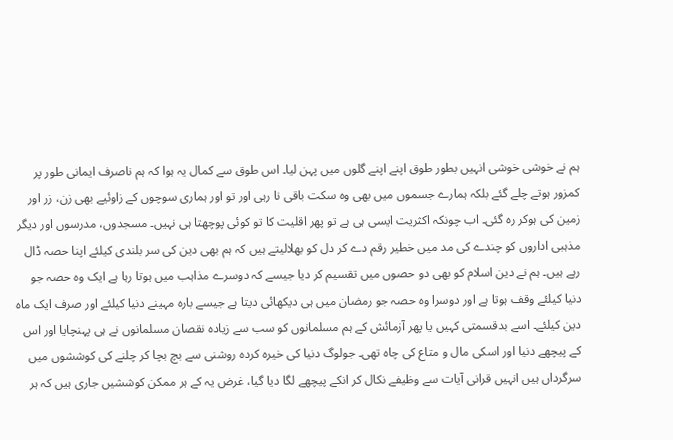ہم نے خوشی خوشی انہیں بطور طوق اپنے اپنے گلوں میں پہن لیا۔ اس طوق سے کمال یہ ہوا کہ ہم ناصرف ایمانی طور پر کمزور ہوتے چلے گئے بلکہ ہمارے جسموں میں بھی وہ سکت باقی نا رہی اور تو اور ہماری سوچوں کے زاوئیے بھی زن، زر اور زمین کی ہوکر رہ گئی۔ اب چونکہ اکثریت ایسی ہی ہے تو پھر اقلیت کا تو کوئی پوچھتا ہی نہیں۔ مسجدوں، مدرسوں اور دیگر مذہبی اداروں کو چندے کی مد میں خطیر رقم دے کر دل کو بھلالیتے ہیں کہ ہم بھی دین کی سر بلندی کیلئے اپنا حصہ ڈال رہے ہیں۔ ہم نے دین اسلام کو بھی دو حصوں میں تقسیم کر دیا جیسے کہ دوسرے مذاہب میں ہوتا رہا ہے ایک وہ حصہ جو دنیا کیلئے وقف ہوتا ہے اور دوسرا وہ حصہ جو رمضان میں ہی دیکھائی دیتا ہے جیسے بارہ مہینے دنیا کیلئے اور صرف ایک ماہ دین کیلئے۔ اسے بدقسمتی کہیں یا پھر آزمائش کے ہم مسلمانوں کو سب سے زیادہ نقصان مسلمانوں نے ہی پہنچایا اور اس کے پیچھے دنیا اور اسکی مال و متاع کی چاہ تھی۔ جولوگ دنیا کی خیرہ کردہ روشنی سے بچ بچا کر چلنے کی کوششوں میں سرگرداں ہیں انہیں قرانی آیات سے وظیفے نکال کر انکے پیچھے لگا دیا گیا، غرض یہ کے ہر ممکن کوششیں جاری ہیں کہ ہر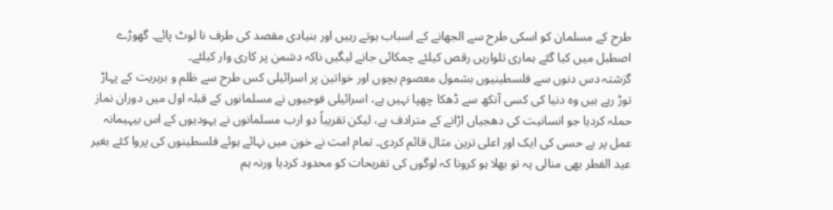طرح کے مسلمان کو اسکی طرح سے الجھانے کے اسباب ہوتے رہیں اور بنیادی مقصد کی طرف نا لوٹ پائے۔ گھوڑے اصطبل میں کیا گئے ہماری تلواریں رقص کیلئے چمکائی جانے لیگیں ناکہ دشمن پر کاری وار کیلئے۔
گزشتہ دس دنوں سے فلسطینیوں بشمول معصوم بچوں اور خواتین پر اسرائیلی کس طرح سے ظلم و بربریت کے پہاڑ توڑ رہے ہیں وہ دنیا کی کسی آنکھ سے ڈھکا چھپا نہیں ہے، اسرائیلی فوجیوں نے مسلمانوں کے قبلہ اول میں دوران نماز حملہ کردیا جو انسانیت کی دھجیاں اڑانے کے مترادف ہے، لیکن تقریباً دو ارب مسلمانوں نے یہودیوں کے اس بیہیمانہ عمل پر بے حسی کی ایک اور اعلی ترین مثال قائم کردی۔ تمام امت نے خون میں نہائے ہوئے فلسطینوں کی پروا کئے بغیر عید الفطر بھی منالی یہ تو بھلا ہو کرونا کہ لوگوں کی تفریحات کو محدود کردیا ورنہ ہم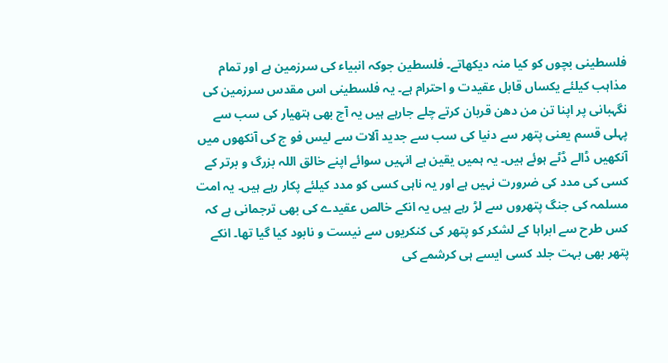فلسطینی بچوں کو کیا منہ دیکھاتے۔ فلسطین جوکہ انبیاء کی سرزمین ہے اور تمام مذاہب کیلئے یکساں قابل عقیدت و احترام ہے۔ یہ فلسطینی اس مقدس سرزمین کی نگہبانی پر اپنا تن من دھن قربان کرتے چلے جارہے ہیں یہ آج بھی ہتھیار کی سب سے پہلی قسم یعنی پتھر سے دنیا کی سب سے جدید آلات سے لیس فو ج کی آنکھوں میں آنکھیں ڈالے ڈٹے ہوئے ہیں۔ یہ ہمیں یقین ہے انہیں سوائے اپنے خالق اللہ بزرگ و برتر کے کسی کی مدد کی ضرورت نہیں ہے اور یہ ناہی کسی کو مدد کیلئے پکار رہے ہیں۔ یہ امت مسلمہ کی جنگ پتھروں سے لڑ رہے ہیں یہ انکے خالص عقیدے کی بھی ترجمانی ہے کہ کس طرح سے ابراہا کے لشکر کو پتھر کی کنکریوں سے نیست و نابود کیا گیا تھا۔ انکے پتھر بھی بہت جلد کسی ایسے ہی کرشمے کی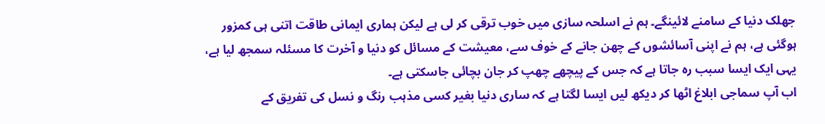جھلک دنیا کے سامنے لائینگے۔ ہم نے اسلحہ سازی میں خوب ترقی کر لی ہے لیکن ہماری ایمانی طاقت اتنی ہی کمزور ہوگئی ہے، ہم نے اپنی آسائشوں کے چھن جانے کے خوف سے، معیشت کے مسائل کو دنیا و آخرت کا مسئلہ سمجھ لیا ہے، یہی ایک ایسا سبب رہ جاتا ہے کہ جس کے پیچھے چھپ کر جان بچائی جاسکتی ہے۔
اب آپ سماجی ابلاغ اٹھا کر دیکھ لیں ایسا لگتا ہے کہ ساری دنیا بغیر کسی مذہب رنگ و نسل کی تفریق کے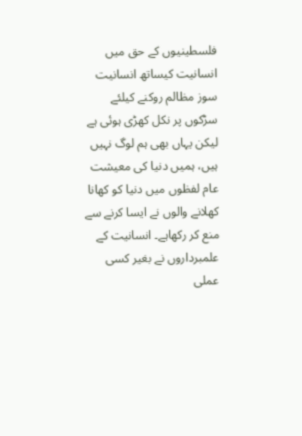فلسطینیوں کے حق میں انسانیت کیساتھ انسانیت سوز مظالم روکنے کیلئے سڑکوں پر نکل کھڑی ہوئی ہے لیکن یہاں بھی ہم لوگ نہیں ہیں، ہمیں دنیا کی معیشت عام لفظوں میں دنیا کو کھانا کھلانے والوں نے ایسا کرنے سے منع کر رکھاہے۔ انسانیت کے علمبرداروں نے بغیر کسی عملی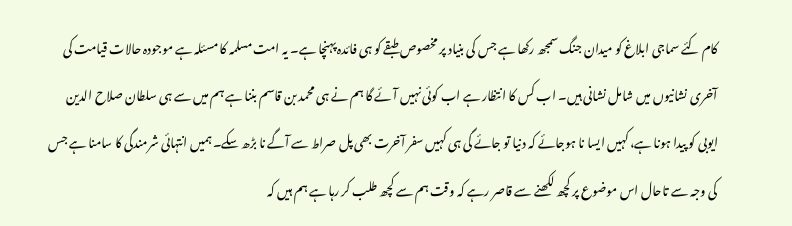کام کئے سماجی ابلاغ کو میدان جنگ سمجھ رکھا ہے جس کی بنیاد پر مخصوص طبقے کو ہی فائدہ پہنچا ہے۔ یہ امت مسلمہ کا مسئلہ ہے موجودہ حالات قیامت کی آخری نشانیوں میں شامل نشانی ہیں۔ اب کس کا انتظار ہے اب کوئی نہیں آئے گا ہم نے ہی محمد بن قاسم بننا ہے ہم میں سے ہی سلطان صلاح الدین ایوبی کو پیدا ہونا ہے، کہیں ایسا نا ہوجائے کہ دنیا تو جائے گی ہی کہیں سفر آخرت بھی پل صراط سے آگے نا بڑھ سکے۔ ہمیں انتہائی شرمندگی کا سامنا ہے جس کی وجہ سے تاحال اس موضوع پر کچھ لکھنے سے قاصر رہے کہ وقت ہم سے کچھ طلب کر رہا ہے ہم ہیں کہ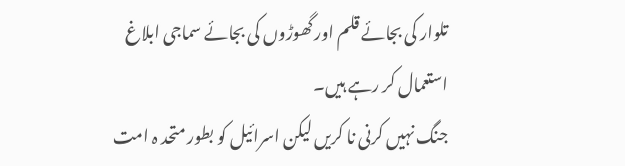تلوار کی بجائے قلم اور گھوڑوں کی بجائے سماجی ابلاغ استعمال کر رہے ہیں۔
جنگ نہیں کرنی نا کریں لیکن اسرائیل کو بطور متحد ہ امت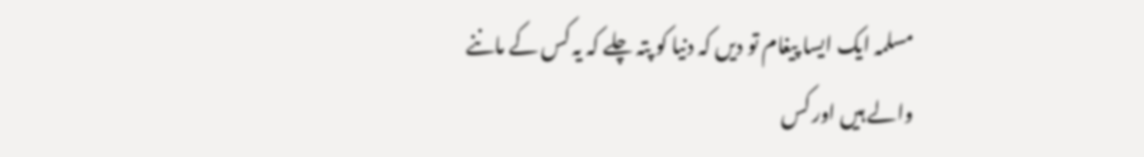مسلمہ ایک ایسا پیغام تو دیں کہ دنیا کو پتہ چلے کہ یہ کس کے ماننے والے ہیں اور کس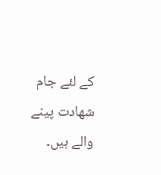کے لئے جام شھادت پینے والے ہیں۔